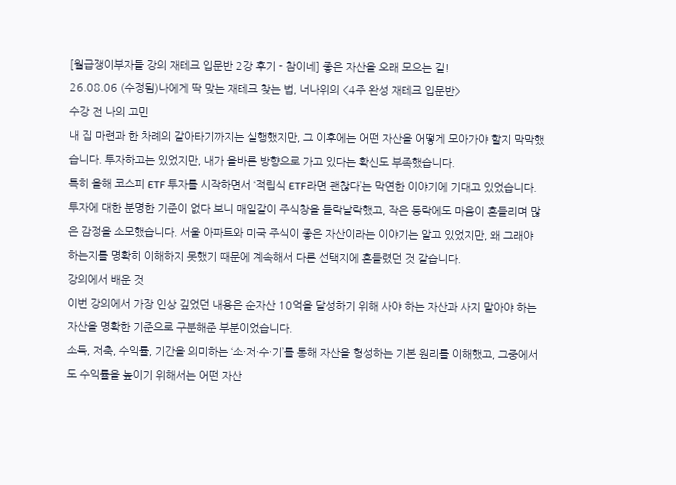[월급쟁이부자들 강의 재테크 입문반 2강 후기 - 참이네] 좋은 자산을 오래 모으는 길!
26.08.06 (수정됨)나에게 딱 맞는 재테크 찾는 법, 너나위의 <4주 완성 재테크 입문반>
수강 전 나의 고민
내 집 마련과 한 차례의 갈아타기까지는 실행했지만, 그 이후에는 어떤 자산을 어떻게 모아가야 할지 막막했습니다. 투자하고는 있었지만, 내가 올바른 방향으로 가고 있다는 확신도 부족했습니다.
특히 올해 코스피 ETF 투자를 시작하면서 ‘적립식 ETF라면 괜찮다’는 막연한 이야기에 기대고 있었습니다. 투자에 대한 분명한 기준이 없다 보니 매일같이 주식창을 들락날락했고, 작은 등락에도 마음이 흔들리며 많은 감정을 소모했습니다. 서울 아파트와 미국 주식이 좋은 자산이라는 이야기는 알고 있었지만, 왜 그래야 하는지를 명확히 이해하지 못했기 때문에 계속해서 다른 선택지에 흔들렸던 것 같습니다.
강의에서 배운 것
이번 강의에서 가장 인상 깊었던 내용은 순자산 10억을 달성하기 위해 사야 하는 자산과 사지 말아야 하는 자산을 명확한 기준으로 구분해준 부분이었습니다.
소득, 저축, 수익률, 기간을 의미하는 ‘소·저·수·기’를 통해 자산을 형성하는 기본 원리를 이해했고, 그중에서도 수익률을 높이기 위해서는 어떤 자산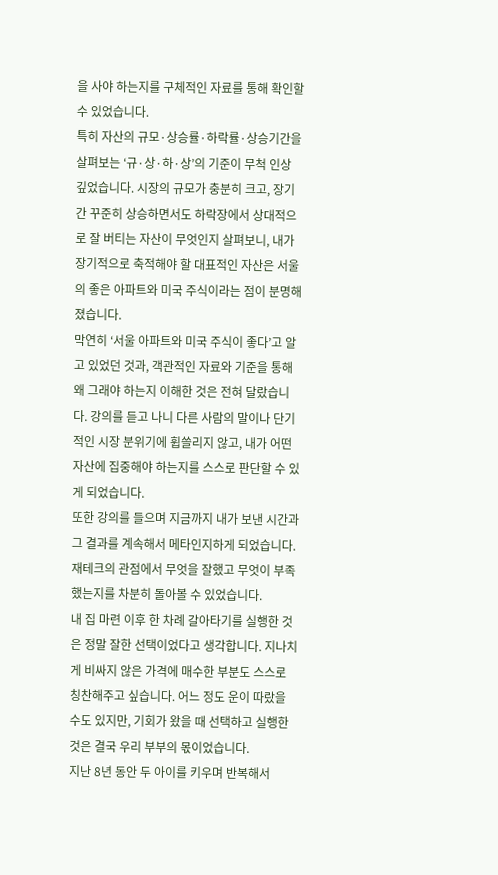을 사야 하는지를 구체적인 자료를 통해 확인할 수 있었습니다.
특히 자산의 규모·상승률·하락률·상승기간을 살펴보는 ‘규·상·하·상’의 기준이 무척 인상 깊었습니다. 시장의 규모가 충분히 크고, 장기간 꾸준히 상승하면서도 하락장에서 상대적으로 잘 버티는 자산이 무엇인지 살펴보니, 내가 장기적으로 축적해야 할 대표적인 자산은 서울의 좋은 아파트와 미국 주식이라는 점이 분명해졌습니다.
막연히 ‘서울 아파트와 미국 주식이 좋다’고 알고 있었던 것과, 객관적인 자료와 기준을 통해 왜 그래야 하는지 이해한 것은 전혀 달랐습니다. 강의를 듣고 나니 다른 사람의 말이나 단기적인 시장 분위기에 휩쓸리지 않고, 내가 어떤 자산에 집중해야 하는지를 스스로 판단할 수 있게 되었습니다.
또한 강의를 들으며 지금까지 내가 보낸 시간과 그 결과를 계속해서 메타인지하게 되었습니다. 재테크의 관점에서 무엇을 잘했고 무엇이 부족했는지를 차분히 돌아볼 수 있었습니다.
내 집 마련 이후 한 차례 갈아타기를 실행한 것은 정말 잘한 선택이었다고 생각합니다. 지나치게 비싸지 않은 가격에 매수한 부분도 스스로 칭찬해주고 싶습니다. 어느 정도 운이 따랐을 수도 있지만, 기회가 왔을 때 선택하고 실행한 것은 결국 우리 부부의 몫이었습니다.
지난 8년 동안 두 아이를 키우며 반복해서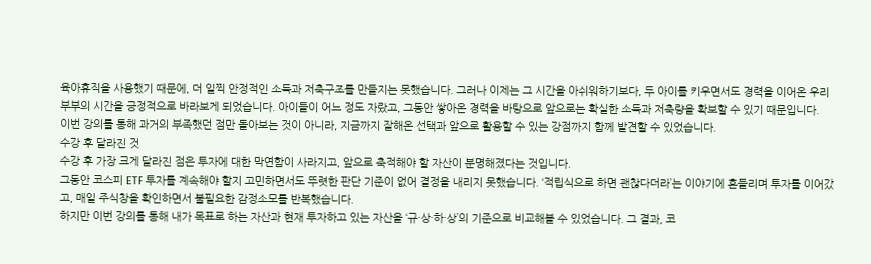육아휴직을 사용했기 때문에, 더 일찍 안정적인 소득과 저축구조를 만들지는 못했습니다. 그러나 이제는 그 시간을 아쉬워하기보다, 두 아이를 키우면서도 경력을 이어온 우리 부부의 시간을 긍정적으로 바라보게 되었습니다. 아이들이 어느 정도 자랐고, 그동안 쌓아온 경력을 바탕으로 앞으로는 확실한 소득과 저축량을 확보할 수 있기 때문입니다.
이번 강의를 통해 과거의 부족했던 점만 돌아보는 것이 아니라, 지금까지 잘해온 선택과 앞으로 활용할 수 있는 강점까지 함께 발견할 수 있었습니다.
수강 후 달라진 것
수강 후 가장 크게 달라진 점은 투자에 대한 막연함이 사라지고, 앞으로 축적해야 할 자산이 분명해졌다는 것입니다.
그동안 코스피 ETF 투자를 계속해야 할지 고민하면서도 뚜렷한 판단 기준이 없어 결정을 내리지 못했습니다. ‘적립식으로 하면 괜찮다더라’는 이야기에 흔들리며 투자를 이어갔고, 매일 주식창을 확인하면서 불필요한 감정소모를 반복했습니다.
하지만 이번 강의를 통해 내가 목표로 하는 자산과 현재 투자하고 있는 자산을 ‘규·상·하·상’의 기준으로 비교해볼 수 있었습니다. 그 결과, 코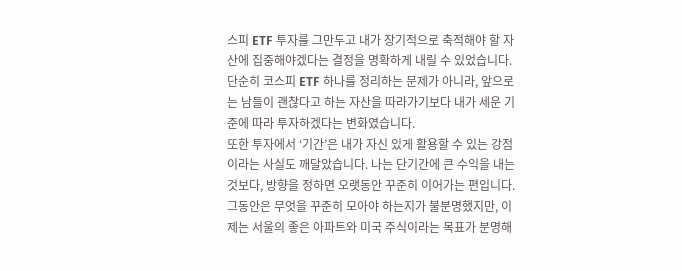스피 ETF 투자를 그만두고 내가 장기적으로 축적해야 할 자산에 집중해야겠다는 결정을 명확하게 내릴 수 있었습니다. 단순히 코스피 ETF 하나를 정리하는 문제가 아니라, 앞으로는 남들이 괜찮다고 하는 자산을 따라가기보다 내가 세운 기준에 따라 투자하겠다는 변화였습니다.
또한 투자에서 ‘기간’은 내가 자신 있게 활용할 수 있는 강점이라는 사실도 깨달았습니다. 나는 단기간에 큰 수익을 내는 것보다, 방향을 정하면 오랫동안 꾸준히 이어가는 편입니다. 그동안은 무엇을 꾸준히 모아야 하는지가 불분명했지만, 이제는 서울의 좋은 아파트와 미국 주식이라는 목표가 분명해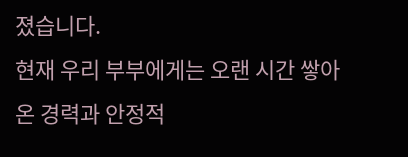졌습니다.
현재 우리 부부에게는 오랜 시간 쌓아온 경력과 안정적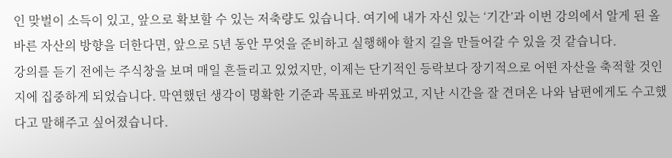인 맞벌이 소득이 있고, 앞으로 확보할 수 있는 저축량도 있습니다. 여기에 내가 자신 있는 ‘기간’과 이번 강의에서 알게 된 올바른 자산의 방향을 더한다면, 앞으로 5년 동안 무엇을 준비하고 실행해야 할지 길을 만들어갈 수 있을 것 같습니다.
강의를 듣기 전에는 주식창을 보며 매일 흔들리고 있었지만, 이제는 단기적인 등락보다 장기적으로 어떤 자산을 축적할 것인지에 집중하게 되었습니다. 막연했던 생각이 명확한 기준과 목표로 바뀌었고, 지난 시간을 잘 견뎌온 나와 남편에게도 수고했다고 말해주고 싶어졌습니다.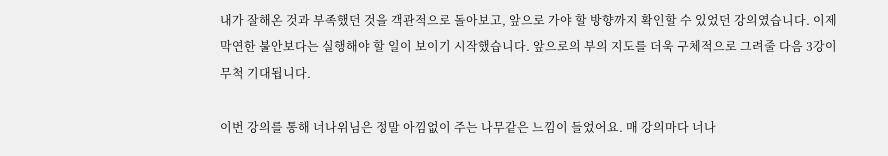내가 잘해온 것과 부족했던 것을 객관적으로 돌아보고, 앞으로 가야 할 방향까지 확인할 수 있었던 강의였습니다. 이제 막연한 불안보다는 실행해야 할 일이 보이기 시작했습니다. 앞으로의 부의 지도를 더욱 구체적으로 그려줄 다음 3강이 무척 기대됩니다.

이번 강의를 통해 너나위님은 정말 아낌없이 주는 나무같은 느낌이 들었어요. 매 강의마다 너나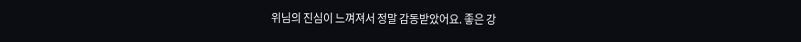위님의 진심이 느껴져서 정말 감동받았어요. 좋은 강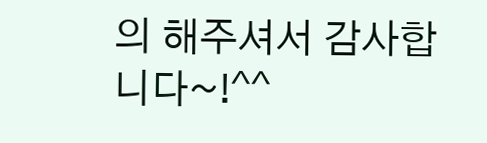의 해주셔서 감사합니다~!^^